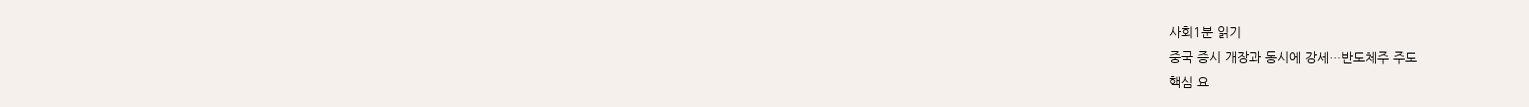사회1분 읽기
중국 증시 개장과 동시에 강세…반도체주 주도
핵심 요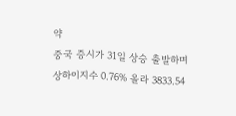약
중국 증시가 31일 상승 출발하며 상하이지수 0.76% 올라 3833.54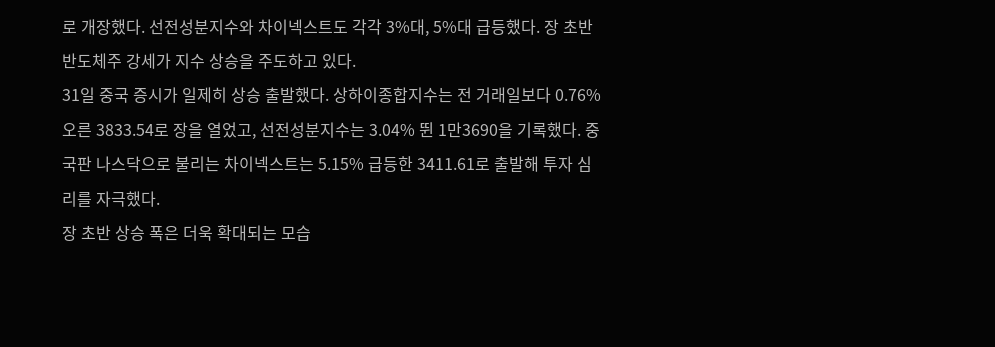로 개장했다. 선전성분지수와 차이넥스트도 각각 3%대, 5%대 급등했다. 장 초반 반도체주 강세가 지수 상승을 주도하고 있다.
31일 중국 증시가 일제히 상승 출발했다. 상하이종합지수는 전 거래일보다 0.76% 오른 3833.54로 장을 열었고, 선전성분지수는 3.04% 뛴 1만3690을 기록했다. 중국판 나스닥으로 불리는 차이넥스트는 5.15% 급등한 3411.61로 출발해 투자 심리를 자극했다.
장 초반 상승 폭은 더욱 확대되는 모습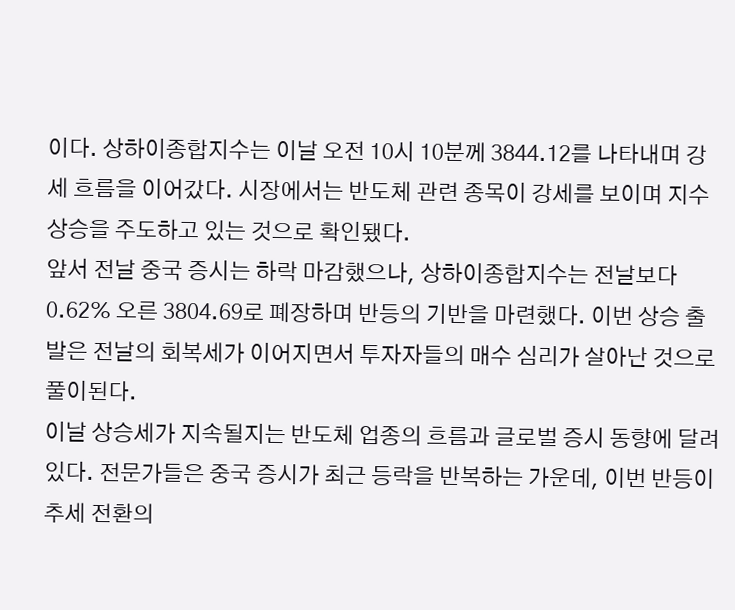이다. 상하이종합지수는 이날 오전 10시 10분께 3844.12를 나타내며 강세 흐름을 이어갔다. 시장에서는 반도체 관련 종목이 강세를 보이며 지수 상승을 주도하고 있는 것으로 확인됐다.
앞서 전날 중국 증시는 하락 마감했으나, 상하이종합지수는 전날보다 0.62% 오른 3804.69로 폐장하며 반등의 기반을 마련했다. 이번 상승 출발은 전날의 회복세가 이어지면서 투자자들의 매수 심리가 살아난 것으로 풀이된다.
이날 상승세가 지속될지는 반도체 업종의 흐름과 글로벌 증시 동향에 달려 있다. 전문가들은 중국 증시가 최근 등락을 반복하는 가운데, 이번 반등이 추세 전환의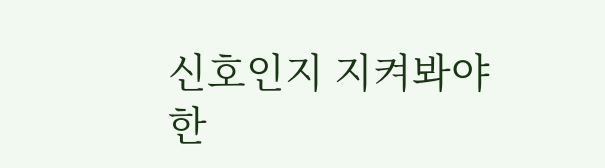신호인지 지켜봐야 한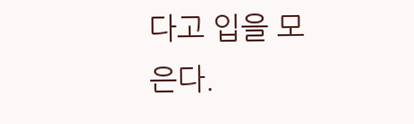다고 입을 모은다.